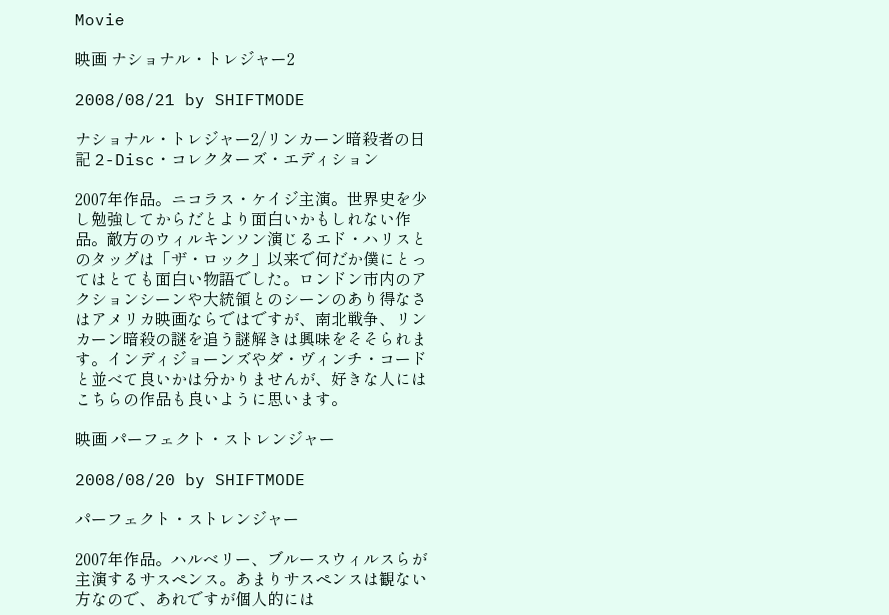Movie

映画 ナショナル・トレジャー2

2008/08/21 by SHIFTMODE

ナショナル・トレジャー2/リンカーン暗殺者の日記 2-Disc・コレクターズ・エディション

2007年作品。ニコラス・ケイジ主演。世界史を少し勉強してからだとより面白いかもしれない作品。敵方のウィルキンソン演じるエド・ハリスとのタッグは「ザ・ロック」以来で何だか僕にとってはとても面白い物語でした。ロンドン市内のアクションシーンや大統領とのシーンのあり得なさはアメリカ映画ならではですが、南北戦争、リンカーン暗殺の謎を追う謎解きは興味をそそられます。インディジョーンズやダ・ヴィンチ・コードと並べて良いかは分かりませんが、好きな人にはこちらの作品も良いように思います。

映画 パーフェクト・ストレンジャー

2008/08/20 by SHIFTMODE

パーフェクト・ストレンジャー

2007年作品。ハルベリー、ブルースウィルスらが主演するサスペンス。あまりサスペンスは観ない方なので、あれですが個人的には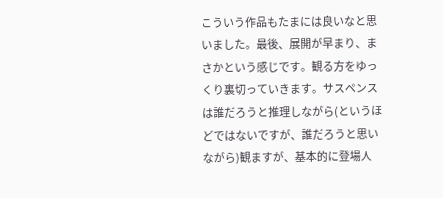こういう作品もたまには良いなと思いました。最後、展開が早まり、まさかという感じです。観る方をゆっくり裏切っていきます。サスペンスは誰だろうと推理しながら(というほどではないですが、誰だろうと思いながら)観ますが、基本的に登場人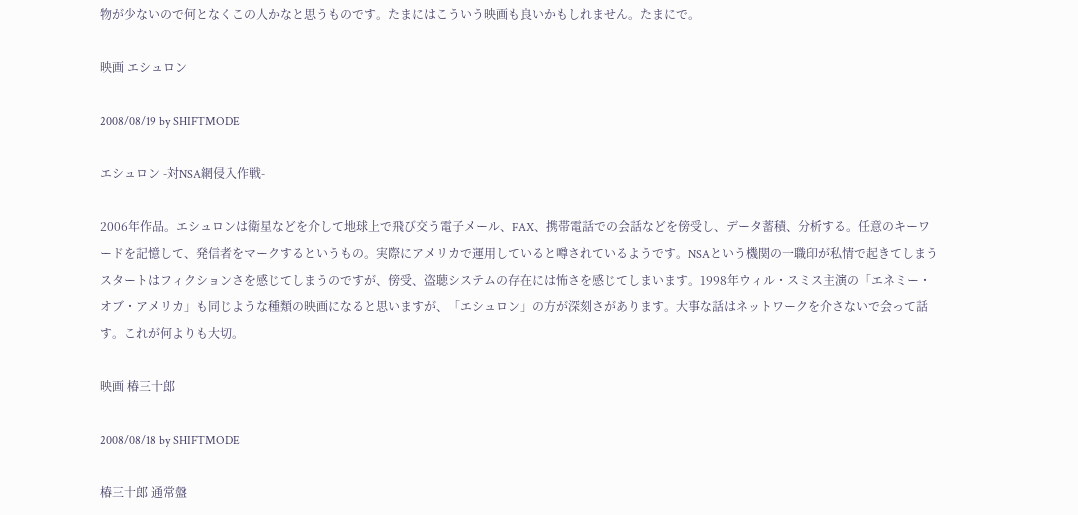物が少ないので何となくこの人かなと思うものです。たまにはこういう映画も良いかもしれません。たまにで。

映画 エシュロン

2008/08/19 by SHIFTMODE

エシュロン -対NSA網侵入作戦-

2006年作品。エシュロンは衛星などを介して地球上で飛び交う電子メール、FAX、携帯電話での会話などを傍受し、データ蓄積、分析する。任意のキーワードを記憶して、発信者をマークするというもの。実際にアメリカで運用していると噂されているようです。NSAという機関の一職印が私情で起きてしまうスタートはフィクションさを感じてしまうのですが、傍受、盗聴システムの存在には怖さを感じてしまいます。1998年ウィル・スミス主演の「エネミー・オブ・アメリカ」も同じような種類の映画になると思いますが、「エシュロン」の方が深刻さがあります。大事な話はネットワークを介さないで会って話す。これが何よりも大切。

映画 椿三十郎

2008/08/18 by SHIFTMODE

椿三十郎 通常盤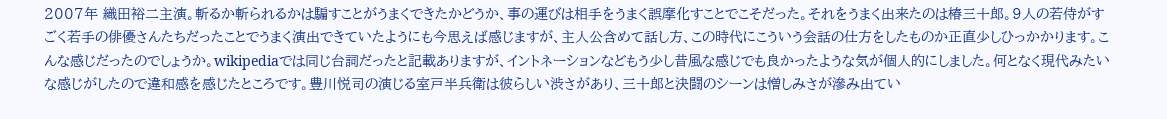2007年 織田裕二主演。斬るか斬られるかは騙すことがうまくできたかどうか、事の運びは相手をうまく誤摩化すことでこそだった。それをうまく出来たのは椿三十郎。9人の若侍がすごく若手の俳優さんたちだったことでうまく演出できていたようにも今思えば感じますが、主人公含めて話し方、この時代にこういう会話の仕方をしたものか正直少しひっかかります。こんな感じだったのでしょうか。wikipediaでは同じ台詞だったと記載ありますが、イントネーションなどもう少し昔風な感じでも良かったような気が個人的にしました。何となく現代みたいな感じがしたので違和感を感じたところです。豊川悦司の演じる室戸半兵衛は彼らしい渋さがあり、三十郎と決闘のシーンは憎しみさが滲み出てい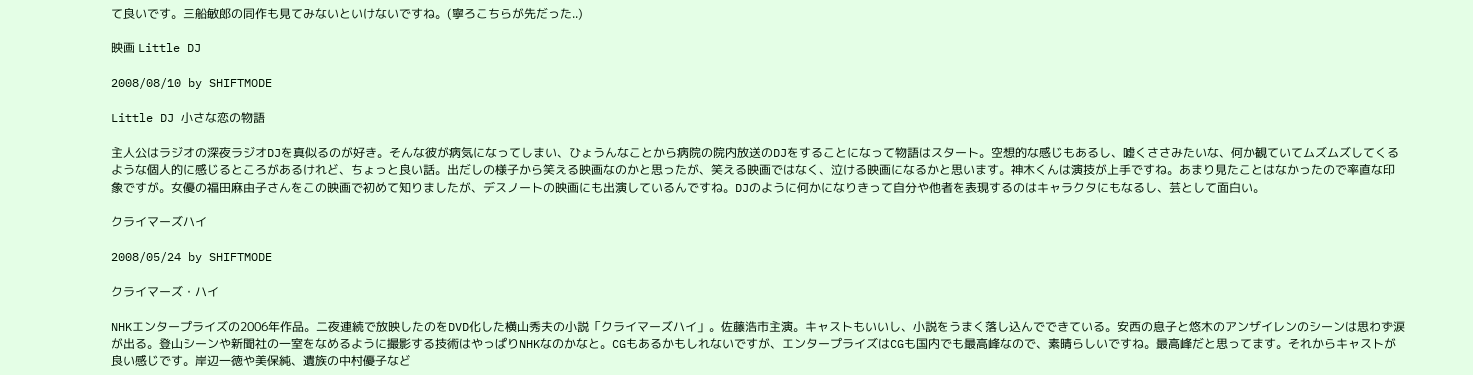て良いです。三船敏郎の同作も見てみないといけないですね。(寧ろこちらが先だった..)

映画 Little DJ

2008/08/10 by SHIFTMODE

Little DJ 小さな恋の物語

主人公はラジオの深夜ラジオDJを真似るのが好き。そんな彼が病気になってしまい、ひょうんなことから病院の院内放送のDJをすることになって物語はスタート。空想的な感じもあるし、嘘くささみたいな、何か観ていてムズムズしてくるような個人的に感じるところがあるけれど、ちょっと良い話。出だしの様子から笑える映画なのかと思ったが、笑える映画ではなく、泣ける映画になるかと思います。神木くんは演技が上手ですね。あまり見たことはなかったので率直な印象ですが。女優の福田麻由子さんをこの映画で初めて知りましたが、デスノートの映画にも出演しているんですね。DJのように何かになりきって自分や他者を表現するのはキャラクタにもなるし、芸として面白い。

クライマーズハイ

2008/05/24 by SHIFTMODE

クライマーズ・ハイ

NHKエンタープライズの2006年作品。二夜連続で放映したのをDVD化した横山秀夫の小説「クライマーズハイ」。佐藤浩市主演。キャストもいいし、小説をうまく落し込んでできている。安西の息子と悠木のアンザイレンのシーンは思わず涙が出る。登山シーンや新聞社の一室をなめるように撮影する技術はやっぱりNHKなのかなと。CGもあるかもしれないですが、エンタープライズはCGも国内でも最高峰なので、素晴らしいですね。最高峰だと思ってます。それからキャストが良い感じです。岸辺一徳や美保純、遺族の中村優子など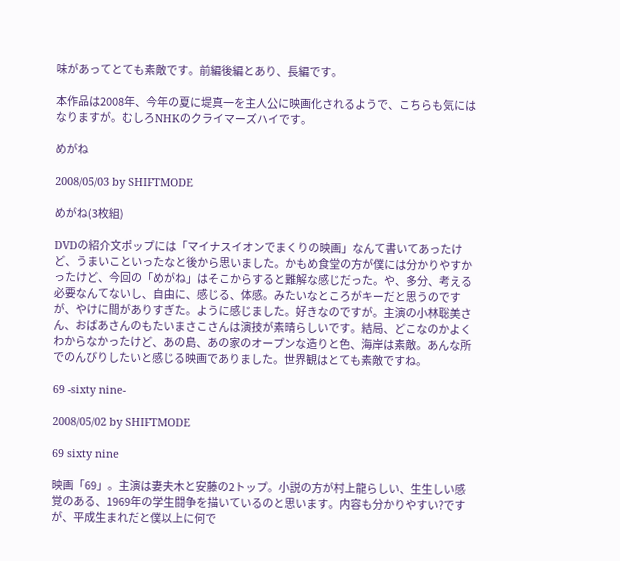味があってとても素敵です。前編後編とあり、長編です。

本作品は2008年、今年の夏に堤真一を主人公に映画化されるようで、こちらも気にはなりますが。むしろNHKのクライマーズハイです。

めがね

2008/05/03 by SHIFTMODE

めがね(3枚組)

DVDの紹介文ポップには「マイナスイオンでまくりの映画」なんて書いてあったけど、うまいこといったなと後から思いました。かもめ食堂の方が僕には分かりやすかったけど、今回の「めがね」はそこからすると難解な感じだった。や、多分、考える必要なんてないし、自由に、感じる、体感。みたいなところがキーだと思うのですが、やけに間がありすぎた。ように感じました。好きなのですが。主演の小林聡美さん、おばあさんのもたいまさこさんは演技が素晴らしいです。結局、どこなのかよくわからなかったけど、あの島、あの家のオープンな造りと色、海岸は素敵。あんな所でのんびりしたいと感じる映画でありました。世界観はとても素敵ですね。

69 -sixty nine-

2008/05/02 by SHIFTMODE

69 sixty nine

映画「69」。主演は妻夫木と安藤の2トップ。小説の方が村上龍らしい、生生しい感覚のある、1969年の学生闘争を描いているのと思います。内容も分かりやすい?ですが、平成生まれだと僕以上に何で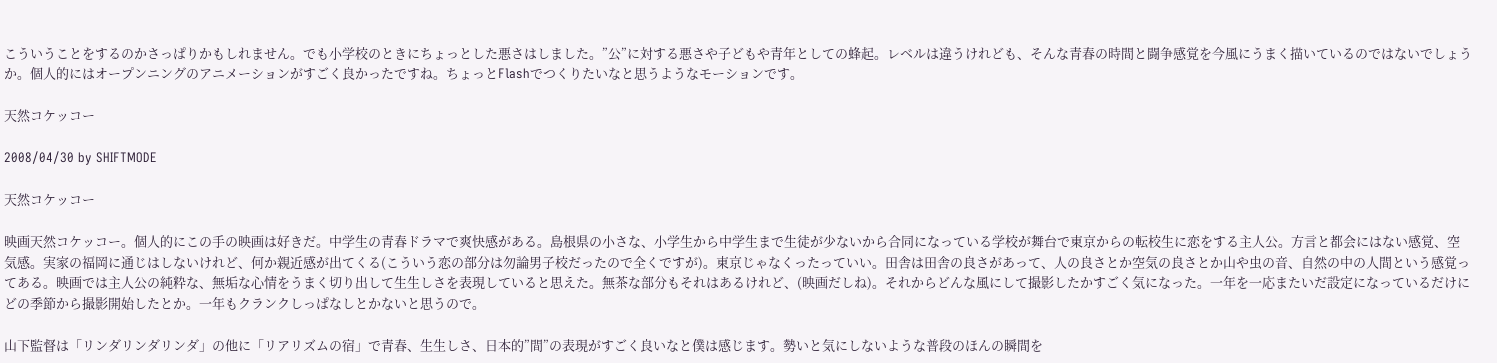こういうことをするのかさっぱりかもしれません。でも小学校のときにちょっとした悪さはしました。”公”に対する悪さや子どもや青年としての蜂起。レベルは違うけれども、そんな青春の時間と闘争感覚を今風にうまく描いているのではないでしょうか。個人的にはオープンニングのアニメーションがすごく良かったですね。ちょっとFlashでつくりたいなと思うようなモーションです。

天然コケッコー

2008/04/30 by SHIFTMODE

天然コケッコー

映画天然コケッコー。個人的にこの手の映画は好きだ。中学生の青春ドラマで爽快感がある。島根県の小さな、小学生から中学生まで生徒が少ないから合同になっている学校が舞台で東京からの転校生に恋をする主人公。方言と都会にはない感覚、空気感。実家の福岡に通じはしないけれど、何か親近感が出てくる(こういう恋の部分は勿論男子校だったので全くですが)。東京じゃなくったっていい。田舎は田舎の良さがあって、人の良さとか空気の良さとか山や虫の音、自然の中の人間という感覚ってある。映画では主人公の純粋な、無垢な心情をうまく切り出して生生しさを表現していると思えた。無茶な部分もそれはあるけれど、(映画だしね)。それからどんな風にして撮影したかすごく気になった。一年を一応またいだ設定になっているだけにどの季節から撮影開始したとか。一年もクランクしっぱなしとかないと思うので。

山下監督は「リンダリンダリンダ」の他に「リアリズムの宿」で青春、生生しさ、日本的”間”の表現がすごく良いなと僕は感じます。勢いと気にしないような普段のほんの瞬間を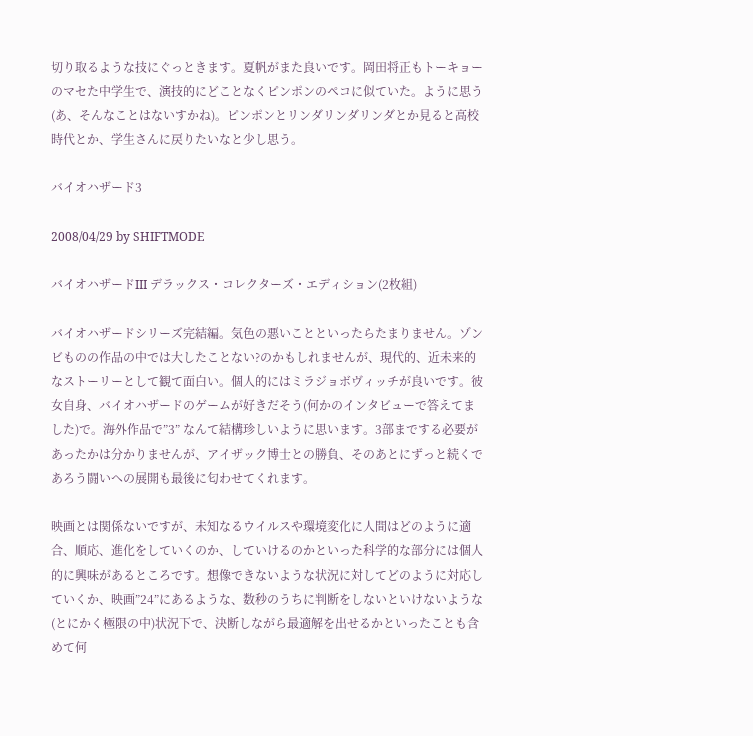切り取るような技にぐっときます。夏帆がまた良いです。岡田将正もトーキョーのマセた中学生で、演技的にどことなくピンポンのペコに似ていた。ように思う(あ、そんなことはないすかね)。ピンポンとリンダリンダリンダとか見ると高校時代とか、学生さんに戻りたいなと少し思う。

バイオハザード3

2008/04/29 by SHIFTMODE

バイオハザードIII デラックス・コレクターズ・エディション(2枚組)

バイオハザードシリーズ完結編。気色の悪いことといったらたまりません。ゾンビものの作品の中では大したことない?のかもしれませんが、現代的、近未来的なストーリーとして観て面白い。個人的にはミラジョボヴィッチが良いです。彼女自身、バイオハザードのゲームが好きだそう(何かのインタビューで答えてました)で。海外作品で”3” なんて結構珍しいように思います。3部までする必要があったかは分かりませんが、アイザック博士との勝負、そのあとにずっと続くであろう闘いへの展開も最後に匂わせてくれます。

映画とは関係ないですが、未知なるウイルスや環境変化に人間はどのように適合、順応、進化をしていくのか、していけるのかといった科学的な部分には個人的に興味があるところです。想像できないような状況に対してどのように対応していくか、映画”24”にあるような、数秒のうちに判断をしないといけないような(とにかく極限の中)状況下で、決断しながら最適解を出せるかといったことも含めて何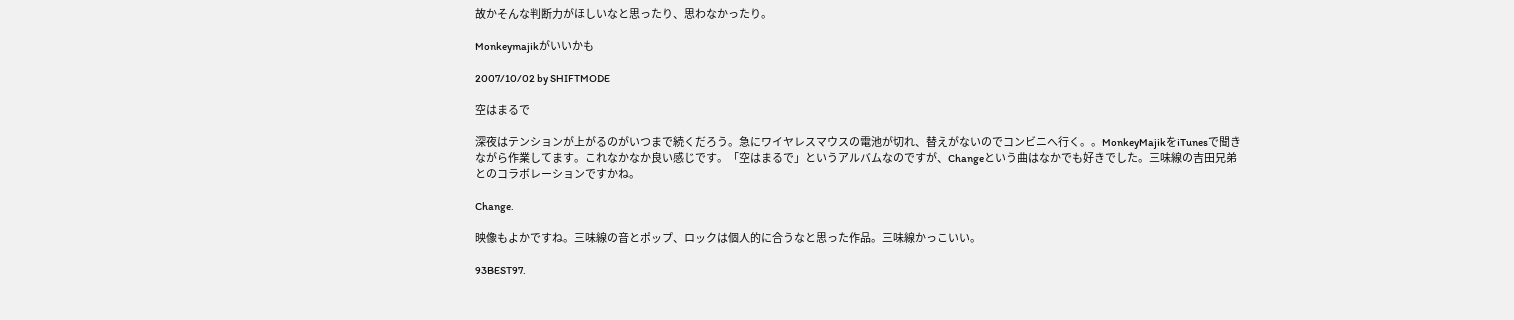故かそんな判断力がほしいなと思ったり、思わなかったり。

Monkeymajikがいいかも

2007/10/02 by SHIFTMODE

空はまるで

深夜はテンションが上がるのがいつまで続くだろう。急にワイヤレスマウスの電池が切れ、替えがないのでコンビニへ行く。。MonkeyMajikをiTunesで聞きながら作業してます。これなかなか良い感じです。「空はまるで」というアルバムなのですが、Changeという曲はなかでも好きでした。三味線の吉田兄弟とのコラボレーションですかね。

Change.

映像もよかですね。三味線の音とポップ、ロックは個人的に合うなと思った作品。三味線かっこいい。

93BEST97.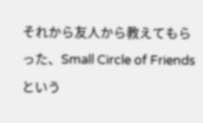それから友人から教えてもらった、Small Circle of Friendsという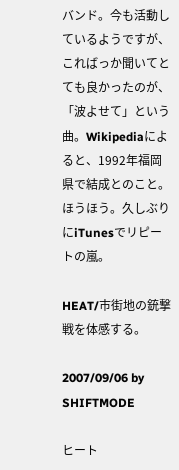バンド。今も活動しているようですが、こればっか聞いてとても良かったのが、「波よせて」という曲。Wikipediaによると、1992年福岡県で結成とのこと。ほうほう。久しぶりにiTunesでリピートの嵐。

HEAT/市街地の銃撃戦を体感する。

2007/09/06 by SHIFTMODE

ヒート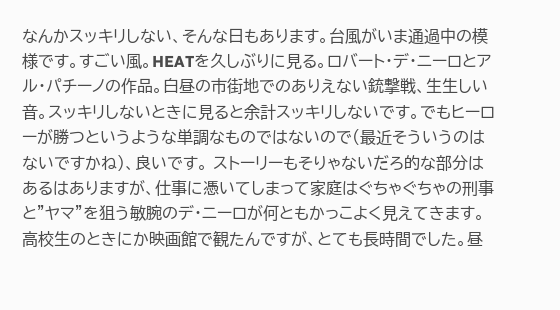なんかスッキリしない、そんな日もあります。台風がいま通過中の模様です。すごい風。HEATを久しぶりに見る。ロバート・デ・ニーロとアル・パチーノの作品。白昼の市街地でのありえない銃撃戦、生生しい音。スッキリしないときに見ると余計スッキリしないです。でもヒーローが勝つというような単調なものではないので(最近そういうのはないですかね)、良いです。 ストーリーもそりゃないだろ的な部分はあるはありますが、仕事に憑いてしまって家庭はぐちゃぐちゃの刑事と”ヤマ”を狙う敏腕のデ・ニーロが何ともかっこよく見えてきます。高校生のときにか映画館で観たんですが、とても長時間でした。昼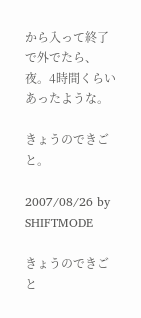から入って終了で外でたら、夜。4時間くらいあったような。

きょうのできごと。

2007/08/26 by SHIFTMODE

きょうのできごと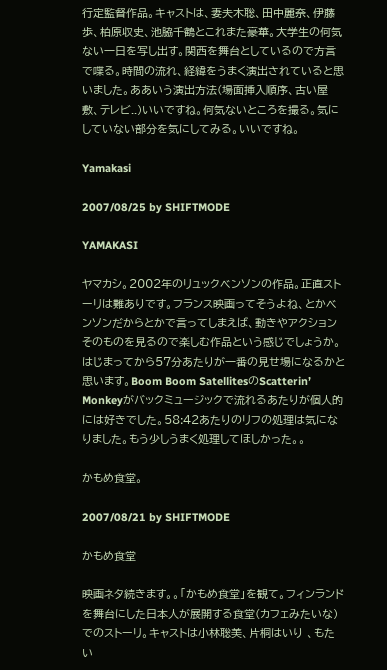行定監督作品。キャストは、妻夫木聡、田中麗奈、伊藤歩、柏原収史、池脇千鶴とこれまた豪華。大学生の何気ない一日を写し出す。関西を舞台としているので方言で喋る。時間の流れ、経緯をうまく演出されていると思いました。ああいう演出方法(場面挿入順序、古い屋敷、テレビ..)いいですね。何気ないところを撮る。気にしていない部分を気にしてみる。いいですね。

Yamakasi

2007/08/25 by SHIFTMODE

YAMAKASI

ヤマカシ。2002年のリュックベンソンの作品。正直ストーリは難ありです。フランス映画ってそうよね、とかベンソンだからとかで言ってしまえば、動きやアクションそのものを見るので楽しむ作品という感じでしょうか。はじまってから57分あたりが一番の見せ場になるかと思います。Boom Boom SatellitesのScatterin’ Monkeyがバックミュージックで流れるあたりが個人的には好きでした。58:42あたりのリフの処理は気になりました。もう少しうまく処理してほしかった。。

かもめ食堂。

2007/08/21 by SHIFTMODE

かもめ食堂

映画ネタ続きます。。「かもめ食堂」を観て。フィンランドを舞台にした日本人が展開する食堂(カフェみたいな)でのストーリ。キャストは小林聡美、片桐はいり 、もたい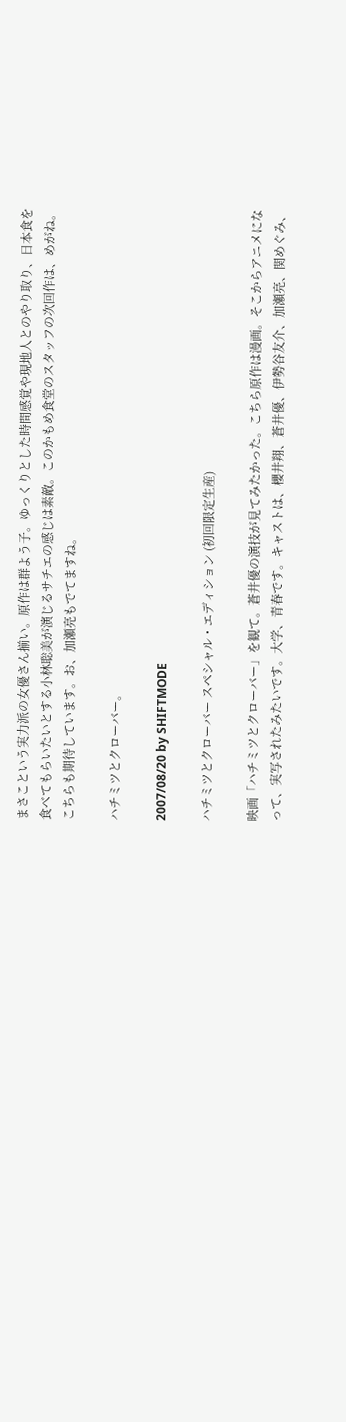まさこという実力派の女優さん揃い。原作は群よう子。ゆっくりとした時間感覚や現地人とのやり取り、日本食を食べてもらいたいとする小林聡美が演じるサチエの感じは素敵。このかもめ食堂のスタッフの次回作は、めがね。こちらも期待しています。お、加瀬亮もでてますね。

ハチミツとクローバー。

2007/08/20 by SHIFTMODE

ハチミツとクローバー スペシャル・エディション (初回限定生産)

映画「ハチミツとクローバー」を観て。蒼井優の演技が見てみたかった。こちら原作は漫画。そこからアニメになって、実写されたみたいです。大学、青春です。キャストは、櫻井翔、蒼井優、伊勢谷友介、加瀬亮、関めぐみ、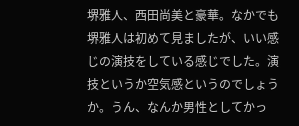堺雅人、西田尚美と豪華。なかでも堺雅人は初めて見ましたが、いい感じの演技をしている感じでした。演技というか空気感というのでしょうか。うん、なんか男性としてかっ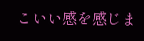こいい感を感じま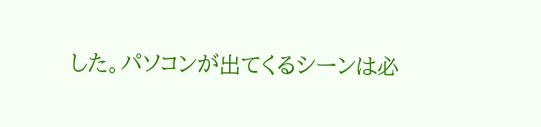した。パソコンが出てくるシーンは必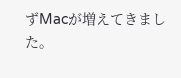ずMacが増えてきました。